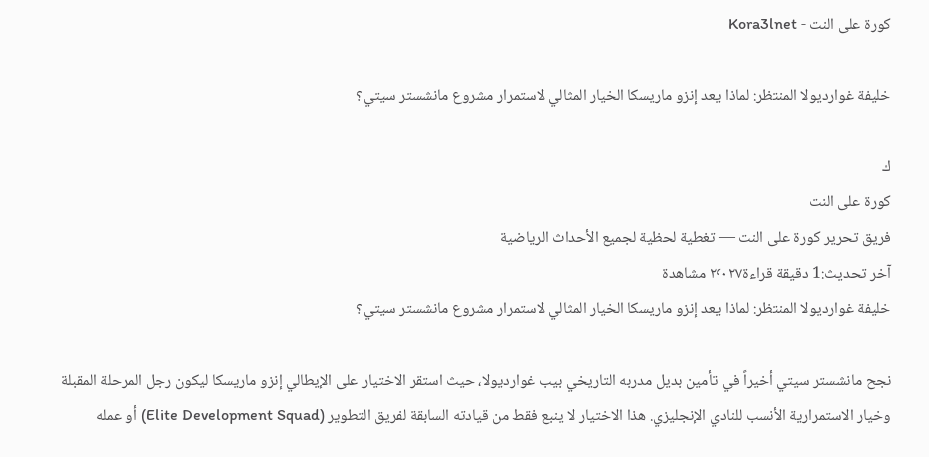كورة على النت - Kora3lnet

خليفة غوارديولا المنتظر: لماذا يعد إنزو ماريسكا الخيار المثالي لاستمرار مشروع مانشستر سيتي؟

ك
كورة على النت
فريق تحرير كورة على النت — تغطية لحظية لجميع الأحداث الرياضية
آخر تحديث:1 دقيقة قراءة٢٬٠٢٧ مشاهدة
خليفة غوارديولا المنتظر: لماذا يعد إنزو ماريسكا الخيار المثالي لاستمرار مشروع مانشستر سيتي؟

نجح مانشستر سيتي أخيراً في تأمين بديل مدربه التاريخي بيب غوارديولا، حيث استقر الاختيار على الإيطالي إنزو ماريسكا ليكون رجل المرحلة المقبلة وخيار الاستمرارية الأنسب للنادي الإنجليزي. هذا الاختيار لا ينبع فقط من قيادته السابقة لفريق التطوير (Elite Development Squad) أو عمله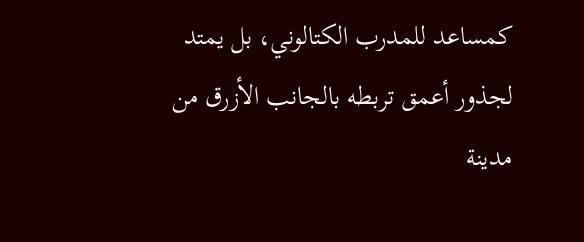كمساعد للمدرب الكتالوني، بل يمتد لجذور أعمق تربطه بالجانب الأزرق من مدينة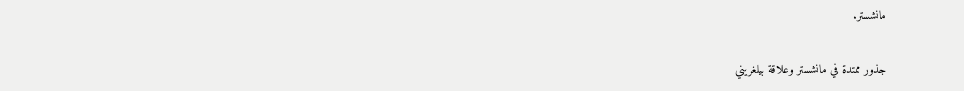مانشستر.

جذور ممتدة في مانشستر وعلاقة بيلغريني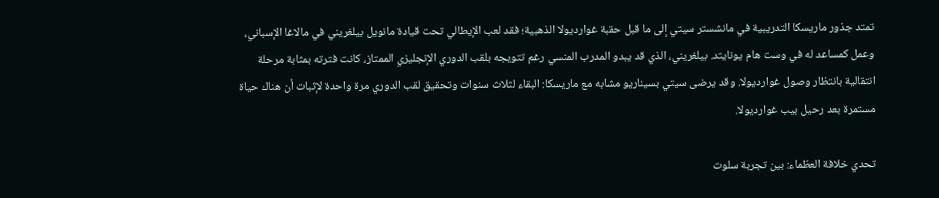تمتد جذور ماريسكا التدريبية في مانشستر سيتي إلى ما قبل حقبة غوارديولا الذهبية؛ فقد لعب الإيطالي تحت قيادة مانويل بيلغريني في مالاغا الإسباني، وعمل كمساعد له في وست هام يونايتد. بيلغريني، الذي قد يبدو المدرب المنسي رغم تتويجه بلقب الدوري الإنجليزي الممتاز، كانت فترته بمثابة مرحلة انتقالية بانتظار وصول غوارديولا. وقد يرضى سيتي بسيناريو مشابه مع ماريسكا: البقاء لثلاث سنوات وتحقيق لقب الدوري مرة واحدة لإثبات أن هناك حياة مستمرة بعد رحيل بيب غوارديولا.

تحدي خلافة العظماء: بين تجربة سلوت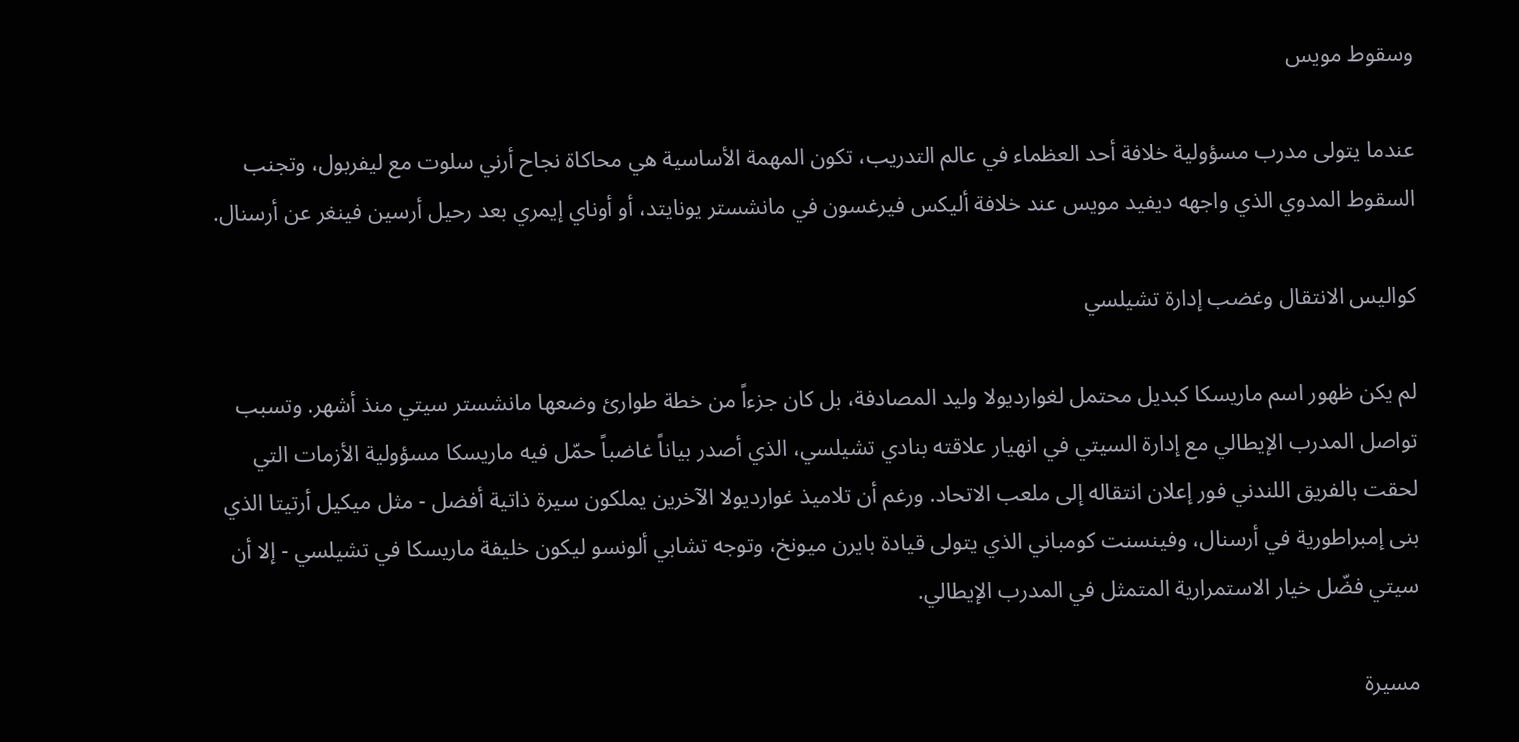وسقوط مويس

عندما يتولى مدرب مسؤولية خلافة أحد العظماء في عالم التدريب، تكون المهمة الأساسية هي محاكاة نجاح أرني سلوت مع ليفربول، وتجنب السقوط المدوي الذي واجهه ديفيد مويس عند خلافة أليكس فيرغسون في مانشستر يونايتد، أو أوناي إيمري بعد رحيل أرسين فينغر عن أرسنال.

كواليس الانتقال وغضب إدارة تشيلسي

لم يكن ظهور اسم ماريسكا كبديل محتمل لغوارديولا وليد المصادفة، بل كان جزءاً من خطة طوارئ وضعها مانشستر سيتي منذ أشهر. وتسبب تواصل المدرب الإيطالي مع إدارة السيتي في انهيار علاقته بنادي تشيلسي، الذي أصدر بياناً غاضباً حمّل فيه ماريسكا مسؤولية الأزمات التي لحقت بالفريق اللندني فور إعلان انتقاله إلى ملعب الاتحاد. ورغم أن تلاميذ غوارديولا الآخرين يملكون سيرة ذاتية أفضل - مثل ميكيل أرتيتا الذي بنى إمبراطورية في أرسنال، وفينسنت كومباني الذي يتولى قيادة بايرن ميونخ، وتوجه تشابي ألونسو ليكون خليفة ماريسكا في تشيلسي - إلا أن سيتي فضّل خيار الاستمرارية المتمثل في المدرب الإيطالي.

مسيرة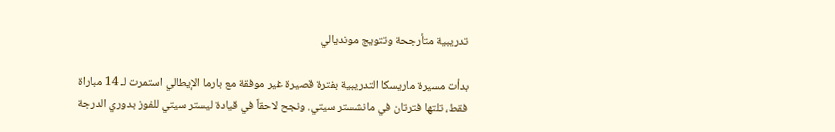تدريبية متأرجحة وتتويج مونديالي

بدأت مسيرة ماريسكا التدريبية بفترة قصيرة غير موفقة مع بارما الإيطالي استمرت لـ 14 مباراة فقط، تلتها فترتان في مانشستر سيتي. ونجح لاحقاً في قيادة ليستر سيتي للفوز بدوري الدرجة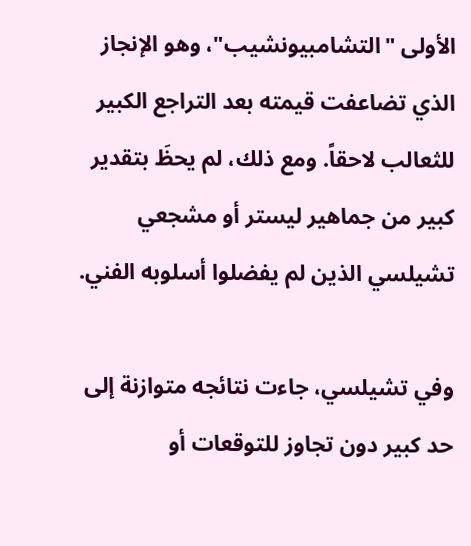الأولى "التشامبيونشيب"، وهو الإنجاز الذي تضاعفت قيمته بعد التراجع الكبير للثعالب لاحقاً. ومع ذلك، لم يحظَ بتقدير كبير من جماهير ليستر أو مشجعي تشيلسي الذين لم يفضلوا أسلوبه الفني.

وفي تشيلسي، جاءت نتائجه متوازنة إلى حد كبير دون تجاوز للتوقعات أو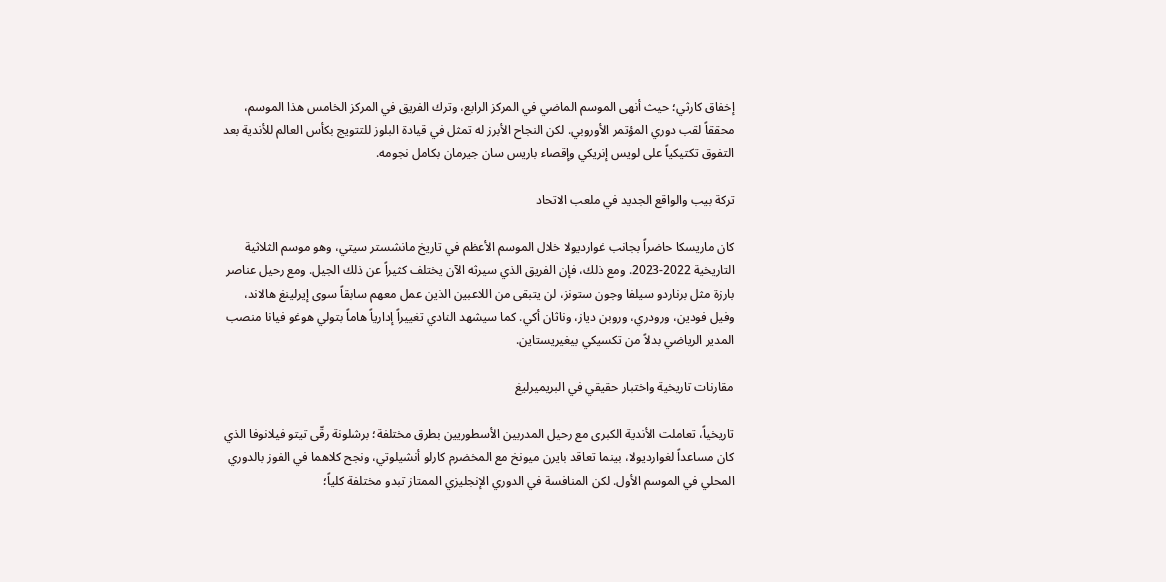إخفاق كارثي؛ حيث أنهى الموسم الماضي في المركز الرابع، وترك الفريق في المركز الخامس هذا الموسم، محققاً لقب دوري المؤتمر الأوروبي. لكن النجاح الأبرز له تمثل في قيادة البلوز للتتويج بكأس العالم للأندية بعد التفوق تكتيكياً على لويس إنريكي وإقصاء باريس سان جيرمان بكامل نجومه.

تركة بيب والواقع الجديد في ملعب الاتحاد

كان ماريسكا حاضراً بجانب غوارديولا خلال الموسم الأعظم في تاريخ مانشستر سيتي، وهو موسم الثلاثية التاريخية 2022-2023. ومع ذلك، فإن الفريق الذي سيرثه الآن يختلف كثيراً عن ذلك الجيل. ومع رحيل عناصر بارزة مثل برناردو سيلفا وجون ستونز، لن يتبقى من اللاعبين الذين عمل معهم سابقاً سوى إيرلينغ هالاند، وفيل فودين، ورودري، وروبن دياز، وناثان أكي. كما سيشهد النادي تغييراً إدارياً هاماً بتولي هوغو فيانا منصب المدير الرياضي بدلاً من تكسيكي بيغيريستاين.

مقارنات تاريخية واختبار حقيقي في البريميرليغ

تاريخياً، تعاملت الأندية الكبرى مع رحيل المدربين الأسطوريين بطرق مختلفة؛ برشلونة رقّى تيتو فيلانوفا الذي كان مساعداً لغوارديولا، بينما تعاقد بايرن ميونخ مع المخضرم كارلو أنشيلوتي، ونجح كلاهما في الفوز بالدوري المحلي في الموسم الأول. لكن المنافسة في الدوري الإنجليزي الممتاز تبدو مختلفة كلياً؛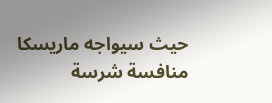حيث سيواجه ماريسكا منافسة شرسة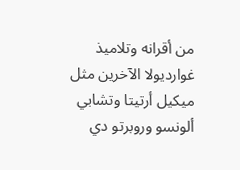من أقرانه وتلاميذ غوارديولا الآخرين مثل ميكيل أرتيتا وتشابي ألونسو وروبرتو دي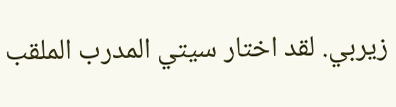زيربي. لقد اختار سيتي المدرب الملقب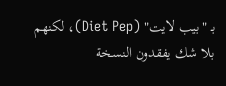بـ "بيب لايت" (Diet Pep)، لكنهم بلا شك يفقدون النسخة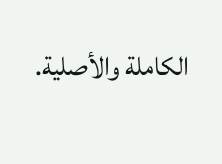الكاملة والأصلية.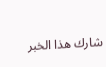شارك هذا الخبر